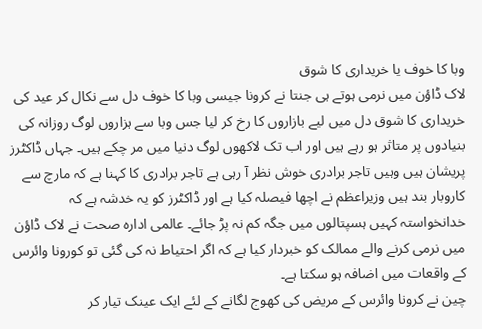وبا کا خوف یا خریداری کا شوق
لاک ڈاؤن میں نرمی ہوتے ہی جنتا نے کرونا جیسی وبا کا خوف دل سے نکال کر عید کی خریداری کا شوق دل میں لیے بازاروں کا رخ کر لیا جس وبا سے ہزاروں لوگ روزانہ کی بنیادوں پر متاثر ہو رہے ہیں اور اب تک لاکھوں لوگ دنیا میں مر چکے ہیں۔ جہاں ڈاکٹرز پریشان ہیں وہیں تاجر برادری خوش نظر آ رہی ہے تاجر برادری کا کہنا ہے کہ مارچ سے کاروبار بند ہیں وزیراعظم نے اچھا فیصلہ کیا ہے اور ڈاکٹرز کو یہ خدشہ ہے کہ خدانخواستہ کہیں ہسپتالوں میں جگہ کم نہ پڑ جائے۔ عالمی ادارہ صحت نے لاک ڈاؤن میں نرمی کرنے والے ممالک کو خبردار کیا ہے کہ اگر احتیاط نہ کی گئی تو کورونا وائرس کے واقعات میں اضافہ ہو سکتا ہے۔
چین نے کرونا وائرس کے مریض کی کھوج لگانے کے لئے ایک عینک تیار کر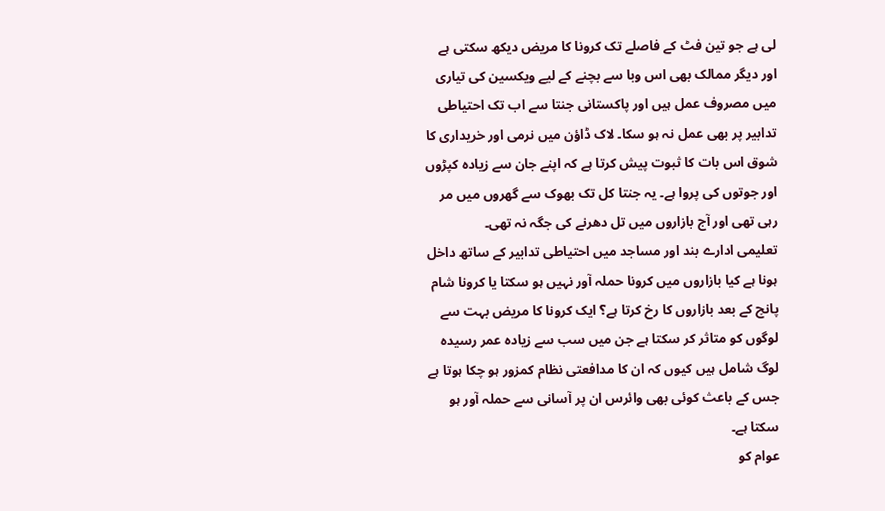لی ہے جو تین فٹ کے فاصلے تک کرونا کا مریض دیکھ سکتی ہے اور دیگر ممالک بھی اس وبا سے بچنے کے لیے ویکسین کی تیاری میں مصروف عمل ہیں اور پاکستانی جنتا سے اب تک احتیاطی تدابیر پر بھی عمل نہ ہو سکا۔ لاک ڈاؤن میں نرمی اور خریداری کا شوق اس بات کا ثبوت پیش کرتا ہے کہ اپنے جان سے زیادہ کپڑوں اور جوتوں کی پروا ہے۔ یہ جنتا کل تک بھوک سے گھروں میں مر رہی تھی اور آج بازاروں میں تل دھرنے کی جگہ نہ تھی۔
تعلیمی ادارے بند اور مساجد میں احتیاطی تدابیر کے ساتھ داخل ہونا ہے کیا بازاروں میں کرونا حملہ آور نہیں ہو سکتا یا کرونا شام پانچ کے بعد بازاروں کا رخ کرتا ہے؟ ایک کرونا کا مریض بہت سے لوگوں کو متاثر کر سکتا ہے جن میں سب سے زیادہ عمر رسیدہ لوگ شامل ہیں کیوں کہ ان کا مدافعتی نظام کمزور ہو چکا ہوتا ہے جس کے باعث کوئی بھی وائرس ان پر آسانی سے حملہ آور ہو سکتا ہے۔
عوام کو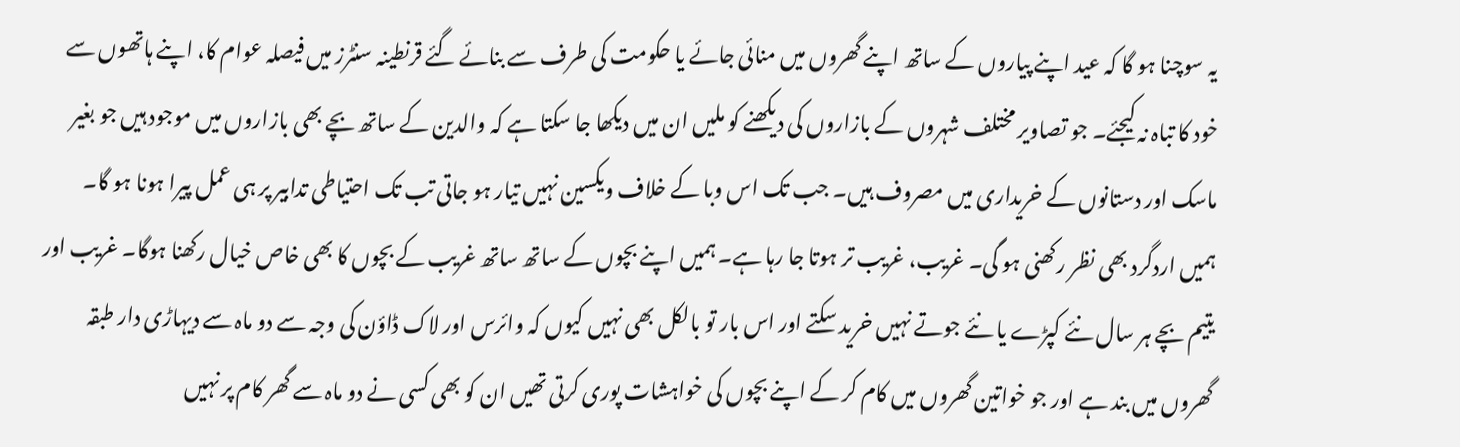یہ سوچنا ہو گا کہ عید اپنے پیاروں کے ساتھ اپنے گھروں میں منائی جائے یا حکومت کی طرف سے بنائے گئے قرنطینہ سنٹرز میں فیصلہ عوام کا، اپنے ہاتھوں سے خود کا تباہ نہ کیجئے۔ جو تصاویر مختلف شہروں کے بازاروں کی دیکھنے کو ملیں ان میں دیکھا جا سکتا ہے کہ والدین کے ساتھ بچے بھی بازاروں میں موجود ہیں جو بغیر ماسک اور دستانوں کے خریداری میں مصروف ہیں۔ جب تک اس وبا کے خلاف ویکسین نہیں تیار ہو جاتی تب تک احتیاطی تدابیر پر ہی عمل پیرا ہونا ہو گا۔
ہمیں اردگرد بھی نظر رکھنی ہو گی۔ غریب، غریب تر ہوتا جا رہا ہے۔ ہمیں اپنے بچوں کے ساتھ ساتھ غریب کے بچوں کا بھی خاص خیال رکھنا ہوگا۔ غریب اور یتیم بچے ہر سال نئے کپڑے یا نئے جوتے نہیں خرید سکتے اور اس بار تو بالکل بھی نہیں کیوں کہ وائرس اور لاک ڈاؤن کی وجہ سے دو ماہ سے دیہاڑی دار طبقہ گھروں میں بند ہے اور جو خواتین گھروں میں کام کر کے اپنے بچوں کی خواہشات پوری کرتی تھیں ان کو بھی کسی نے دو ماہ سے گھر کام پر نہیں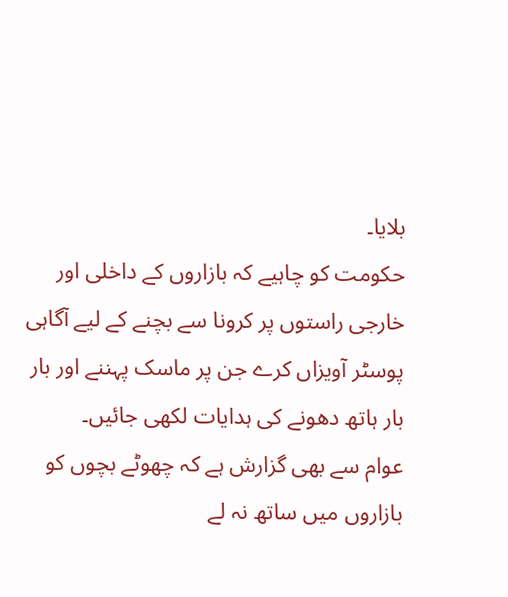بلایا۔
حکومت کو چاہیے کہ بازاروں کے داخلی اور خارجی راستوں پر کرونا سے بچنے کے لیے آگاہی پوسٹر آویزاں کرے جن پر ماسک پہننے اور بار بار ہاتھ دھونے کی ہدایات لکھی جائیں۔
عوام سے بھی گزارش ہے کہ چھوٹے بچوں کو بازاروں میں ساتھ نہ لے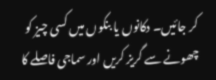کر جائیں۔ دکانوں یا بنکوں میں کسی چیز کو چھونے سے گریز کریں اور سماجی فاصلے کا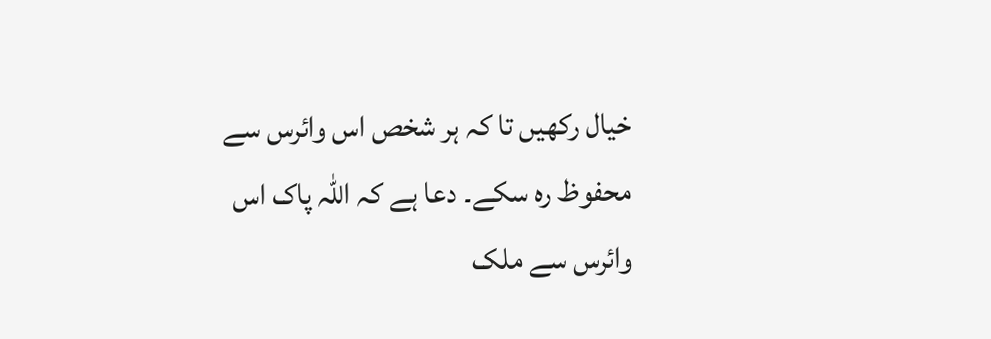خیال رکھیں تا کہ ہر شخص اس وائرس سے محفوظ رہ سکے۔ دعا ہے کہ اللہ پاک اس وائرس سے ملک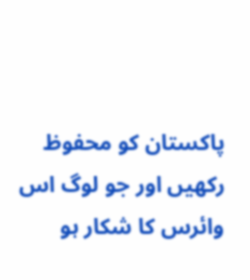پاکستان کو محفوظ رکھیں اور جو لوگ اس وائرس کا شکار ہو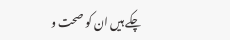چکے ہیں ان کو صحت و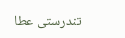تندرستی عطا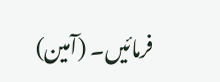فرمائیں۔ (آمین)